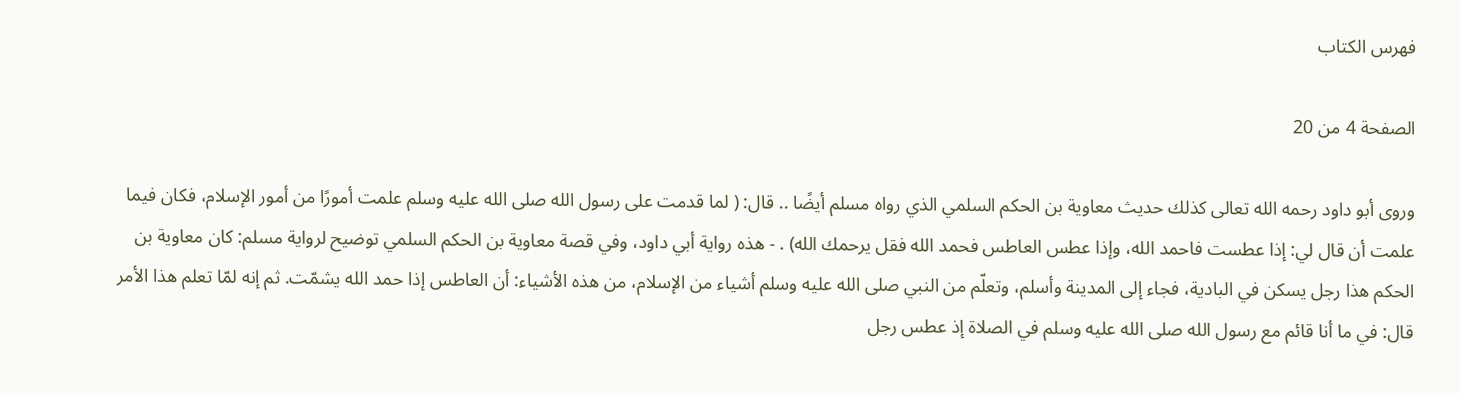فهرس الكتاب

الصفحة 4 من 20

وروى أبو داود رحمه الله تعالى كذلك حديث معاوية بن الحكم السلمي الذي رواه مسلم أيضًا .. قال: ( لما قدمت على رسول الله صلى الله عليه وسلم علمت أمورًا من أمور الإسلام، فكان فيما علمت أن قال لي: إذا عطست فاحمد الله، وإذا عطس العاطس فحمد الله فقل يرحمك الله) . - هذه رواية أبي داود، وفي قصة معاوية بن الحكم السلمي توضيح لرواية مسلم: كان معاوية بن الحكم هذا رجل يسكن في البادية، فجاء إلى المدينة وأسلم، وتعلّم من النبي صلى الله عليه وسلم أشياء من الإسلام، من هذه الأشياء: أن العاطس إذا حمد الله يشمّت. ثم إنه لمّا تعلم هذا الأمر قال: في ما أنا قائم مع رسول الله صلى الله عليه وسلم في الصلاة إذ عطس رجل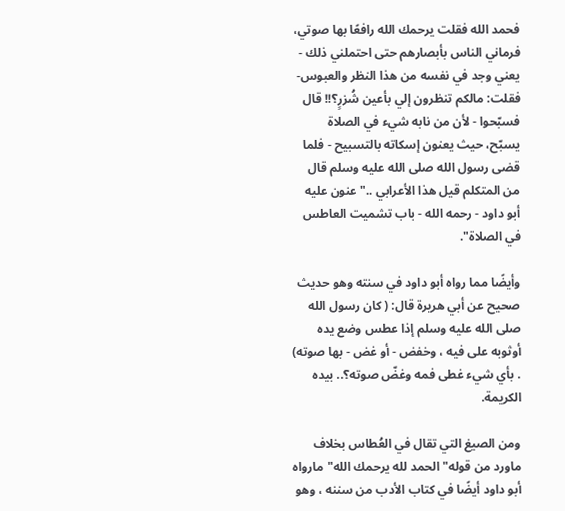فحمد الله فقلت يرحمك الله رافعًا بها صوتي، فرماني الناس بأبصارهم حتى احتملني ذلك - يعني وجد في نفسه من هذا النظر والعبوس- فقلت: مالكم تنظرون إلي بأعين شُزرٍ؟!! قال فسبّحوا - لأن من نابه شيء في الصلاة يسبّح، حيث يعنون إسكاته بالتسبيح - فلما قضى رسول الله صلى الله عليه وسلم قال من المتكلم قيل هذا الأعرابي .."عنون عليه أبو داود - رحمه الله - باب تشميت العاطس في الصلاة".

وأيضًا مما رواه أبو داود في سنته وهو حديث صحيح عن أبي هريرة قال: ( كان رسول الله صلى الله عليه وسلم إذا عطس وضع يده أوثوبه على فيه ، وخفض - أو غض - بها صوته) . بأي شيء غطى فمه وغضّ صوته؟.. بيده الكريمة.

ومن الصيغ التي تقال في العُطاس بخلاف ماورد من قوله"الحمد لله يرحمك الله"مارواه أبو داود أيضًا في كتاب الأدب من سننه ، وهو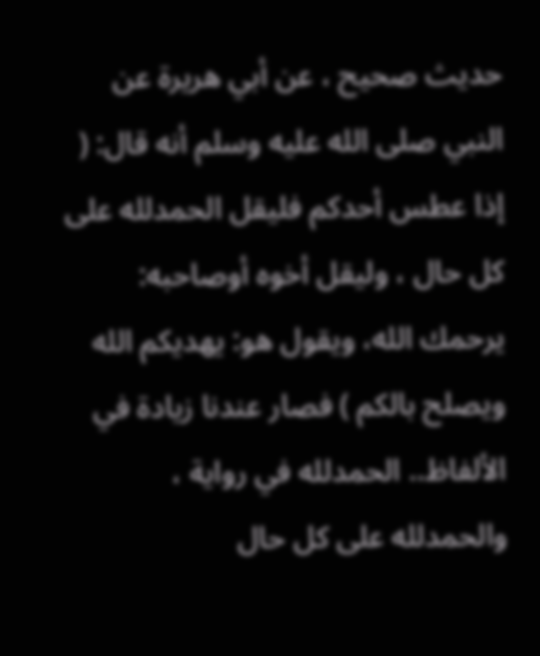حديث صحيح ، عن أبي هريرة عن النبي صلى الله عليه وسلم أنه قال: ( إذا عطس أحدكم فليقل الحمدلله على كل حال ، وليقل أخوه أوصاحبه: يرحمك الله، ويقول هو: يهديكم الله ويصلح بالكم ) فصار عندنا زيادة في الألفاظ.. الحمدلله في رواية ، والحمدلله على كل حال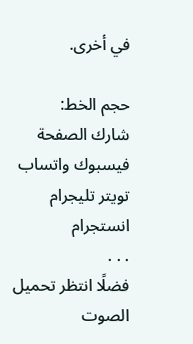في أخرى.

حجم الخط:
شارك الصفحة
فيسبوك واتساب تويتر تليجرام انستجرام
. . .
فضلًا انتظر تحميل الصوت